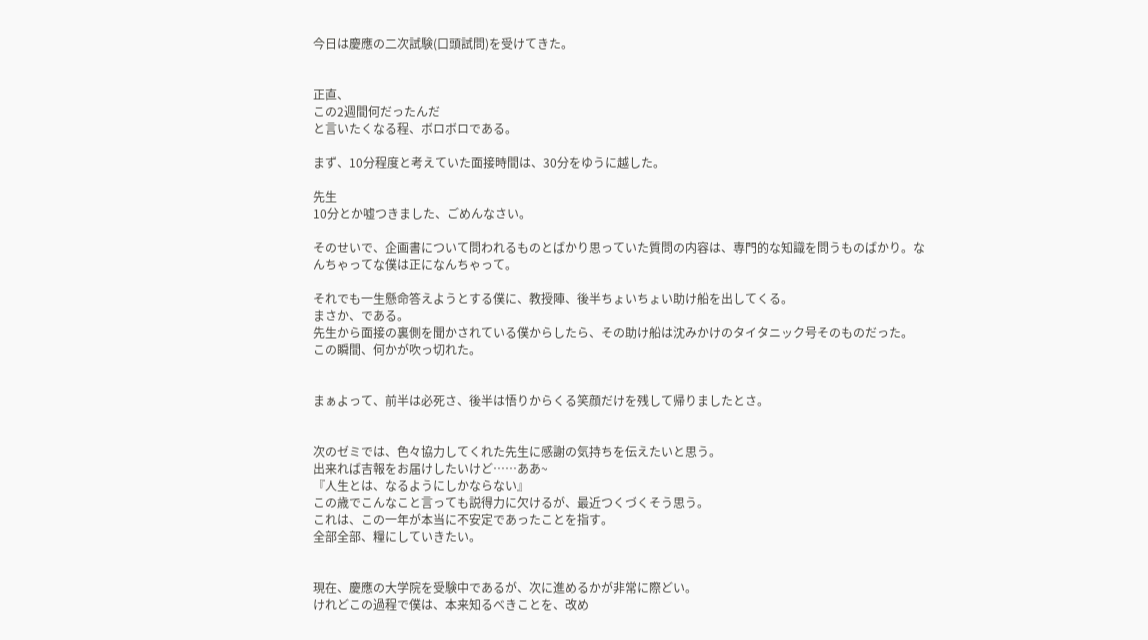今日は慶應の二次試験(口頭試問)を受けてきた。


正直、
この2週間何だったんだ
と言いたくなる程、ボロボロである。

まず、10分程度と考えていた面接時間は、30分をゆうに越した。

先生
10分とか嘘つきました、ごめんなさい。

そのせいで、企画書について問われるものとばかり思っていた質問の内容は、専門的な知識を問うものばかり。なんちゃってな僕は正になんちゃって。

それでも一生懸命答えようとする僕に、教授陣、後半ちょいちょい助け船を出してくる。
まさか、である。
先生から面接の裏側を聞かされている僕からしたら、その助け船は沈みかけのタイタニック号そのものだった。
この瞬間、何かが吹っ切れた。


まぁよって、前半は必死さ、後半は悟りからくる笑顔だけを残して帰りましたとさ。


次のゼミでは、色々協力してくれた先生に感謝の気持ちを伝えたいと思う。
出来れば吉報をお届けしたいけど……ああ~
『人生とは、なるようにしかならない』
この歳でこんなこと言っても説得力に欠けるが、最近つくづくそう思う。
これは、この一年が本当に不安定であったことを指す。
全部全部、糧にしていきたい。


現在、慶應の大学院を受験中であるが、次に進めるかが非常に際どい。
けれどこの過程で僕は、本来知るべきことを、改め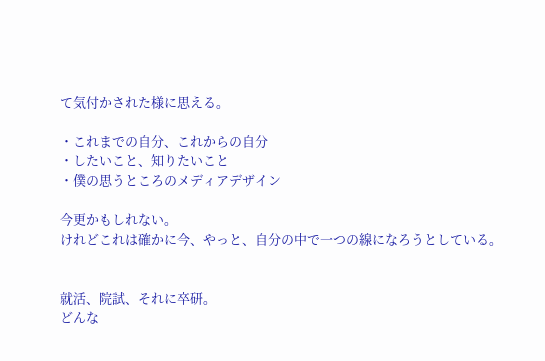て気付かされた様に思える。

・これまでの自分、これからの自分
・したいこと、知りたいこと
・僕の思うところのメディアデザイン

今更かもしれない。
けれどこれは確かに今、やっと、自分の中で一つの線になろうとしている。


就活、院試、それに卒研。
どんな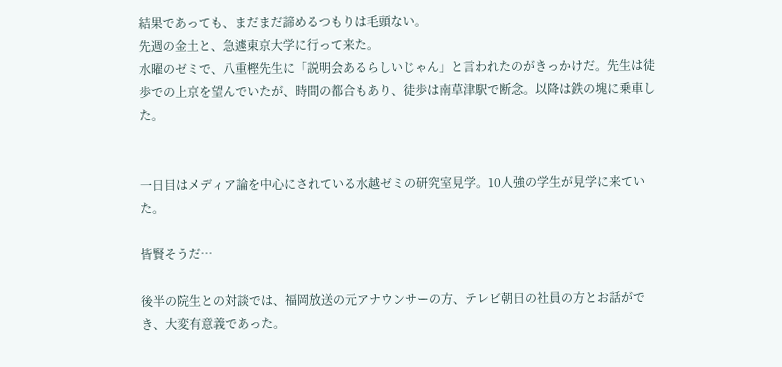結果であっても、まだまだ諦めるつもりは毛頭ない。
先週の金土と、急遽東京大学に行って来た。
水曜のゼミで、八重樫先生に「説明会あるらしいじゃん」と言われたのがきっかけだ。先生は徒歩での上京を望んでいたが、時間の都合もあり、徒歩は南草津駅で断念。以降は鉄の塊に乗車した。


一日目はメディア論を中心にされている水越ゼミの研究室見学。10人強の学生が見学に来ていた。

皆賢そうだ…

後半の院生との対談では、福岡放送の元アナウンサーの方、テレビ朝日の社員の方とお話ができ、大変有意義であった。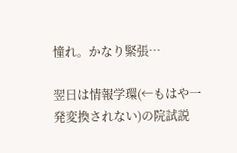憧れ。かなり緊張…

翌日は情報学環(←もはや一発変換されない)の院試説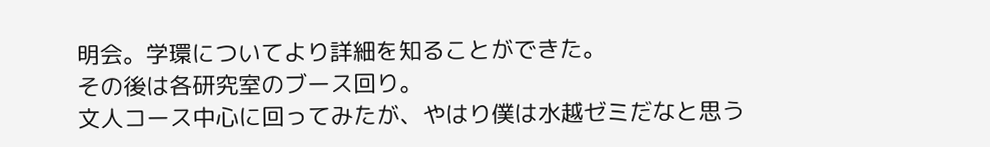明会。学環についてより詳細を知ることができた。
その後は各研究室のブース回り。
文人コース中心に回ってみたが、やはり僕は水越ゼミだなと思う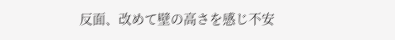反面、改めて壁の高さを感じ不安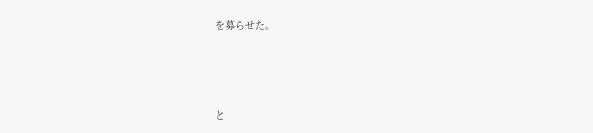を募らせた。




と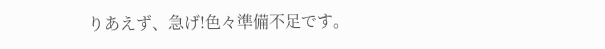りあえず、急げ!色々準備不足です。